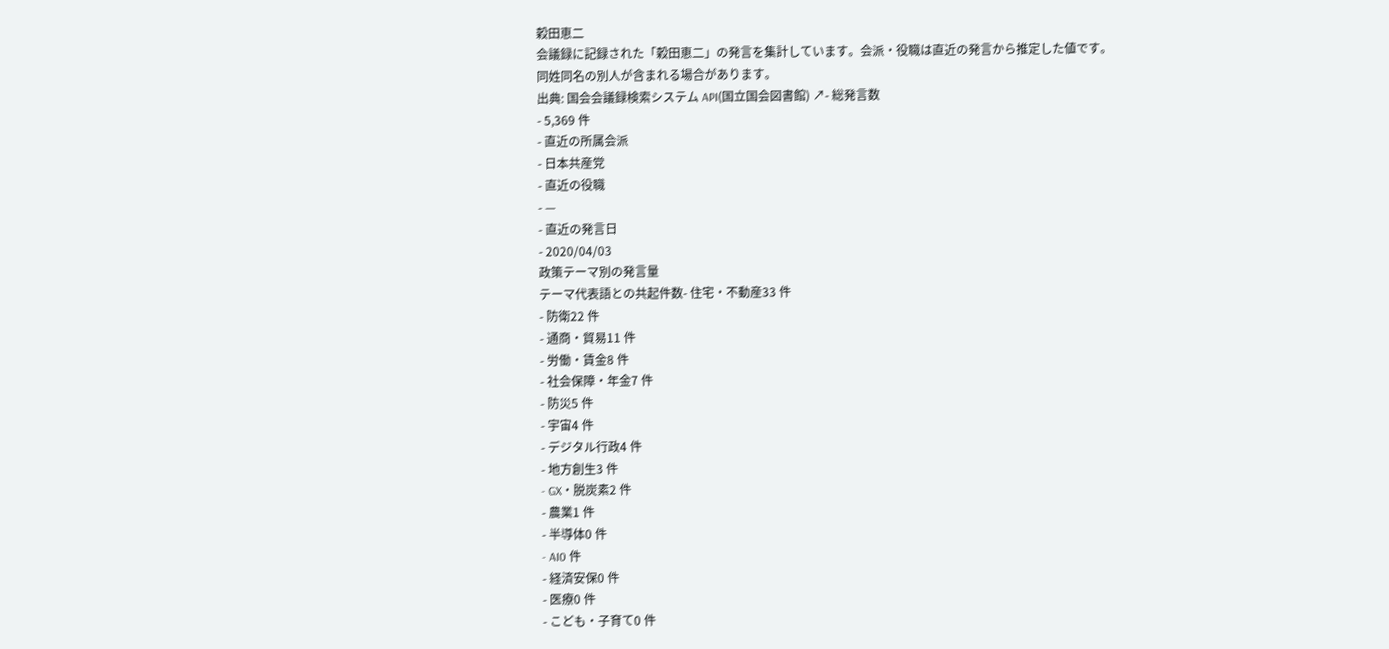穀田恵二
会議録に記録された「穀田恵二」の発言を集計しています。会派・役職は直近の発言から推定した値です。同姓同名の別人が含まれる場合があります。
出典: 国会会議録検索システム API(国立国会図書館) ↗- 総発言数
- 5,369 件
- 直近の所属会派
- 日本共産党
- 直近の役職
- —
- 直近の発言日
- 2020/04/03
政策テーマ別の発言量
テーマ代表語との共起件数- 住宅・不動産33 件
- 防衛22 件
- 通商・貿易11 件
- 労働・賃金8 件
- 社会保障・年金7 件
- 防災5 件
- 宇宙4 件
- デジタル行政4 件
- 地方創生3 件
- GX・脱炭素2 件
- 農業1 件
- 半導体0 件
- AI0 件
- 経済安保0 件
- 医療0 件
- こども・子育て0 件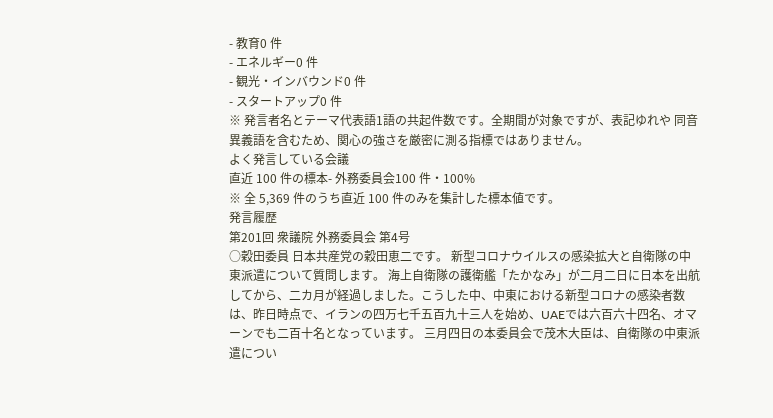- 教育0 件
- エネルギー0 件
- 観光・インバウンド0 件
- スタートアップ0 件
※ 発言者名とテーマ代表語1語の共起件数です。全期間が対象ですが、表記ゆれや 同音異義語を含むため、関心の強さを厳密に測る指標ではありません。
よく発言している会議
直近 100 件の標本- 外務委員会100 件・100%
※ 全 5,369 件のうち直近 100 件のみを集計した標本値です。
発言履歴
第201回 衆議院 外務委員会 第4号
○穀田委員 日本共産党の穀田恵二です。 新型コロナウイルスの感染拡大と自衛隊の中東派遣について質問します。 海上自衛隊の護衛艦「たかなみ」が二月二日に日本を出航してから、二カ月が経過しました。こうした中、中東における新型コロナの感染者数は、昨日時点で、イランの四万七千五百九十三人を始め、UAEでは六百六十四名、オマーンでも二百十名となっています。 三月四日の本委員会で茂木大臣は、自衛隊の中東派遣につい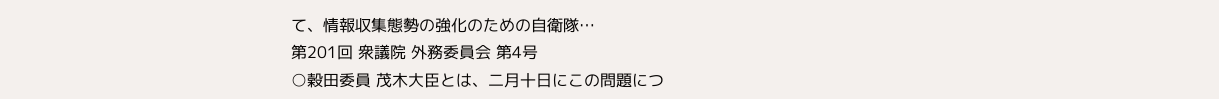て、情報収集態勢の強化のための自衛隊…
第201回 衆議院 外務委員会 第4号
○穀田委員 茂木大臣とは、二月十日にこの問題につ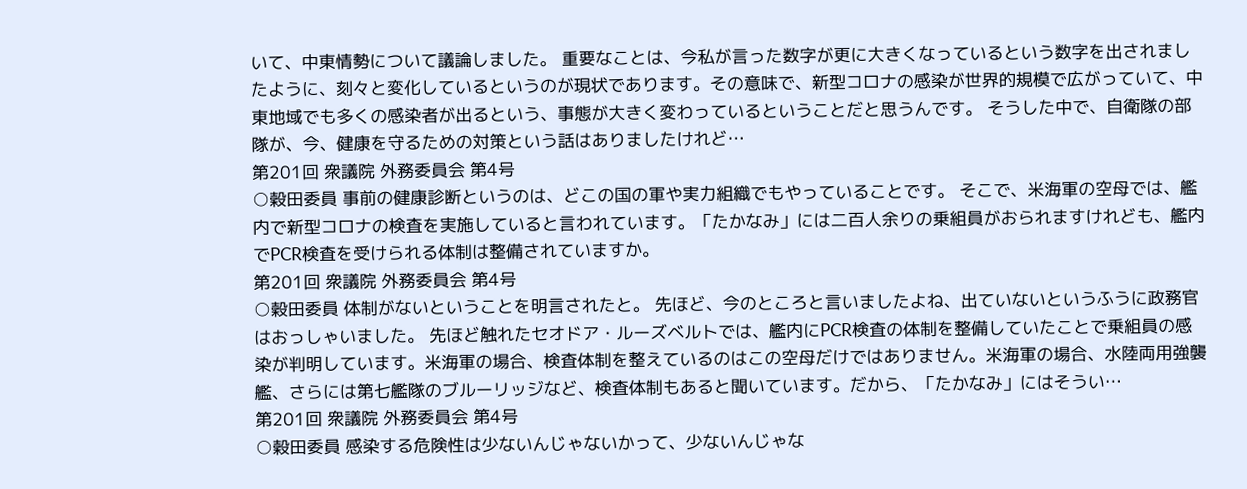いて、中東情勢について議論しました。 重要なことは、今私が言った数字が更に大きくなっているという数字を出されましたように、刻々と変化しているというのが現状であります。その意味で、新型コロナの感染が世界的規模で広がっていて、中東地域でも多くの感染者が出るという、事態が大きく変わっているということだと思うんです。 そうした中で、自衛隊の部隊が、今、健康を守るための対策という話はありましたけれど…
第201回 衆議院 外務委員会 第4号
○穀田委員 事前の健康診断というのは、どこの国の軍や実力組織でもやっていることです。 そこで、米海軍の空母では、艦内で新型コロナの検査を実施していると言われています。「たかなみ」には二百人余りの乗組員がおられますけれども、艦内でPCR検査を受けられる体制は整備されていますか。
第201回 衆議院 外務委員会 第4号
○穀田委員 体制がないということを明言されたと。 先ほど、今のところと言いましたよね、出ていないというふうに政務官はおっしゃいました。 先ほど触れたセオドア・ルーズベルトでは、艦内にPCR検査の体制を整備していたことで乗組員の感染が判明しています。米海軍の場合、検査体制を整えているのはこの空母だけではありません。米海軍の場合、水陸両用強襲艦、さらには第七艦隊のブルーリッジなど、検査体制もあると聞いています。だから、「たかなみ」にはそうい…
第201回 衆議院 外務委員会 第4号
○穀田委員 感染する危険性は少ないんじゃないかって、少ないんじゃな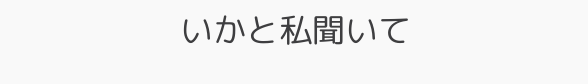いかと私聞いて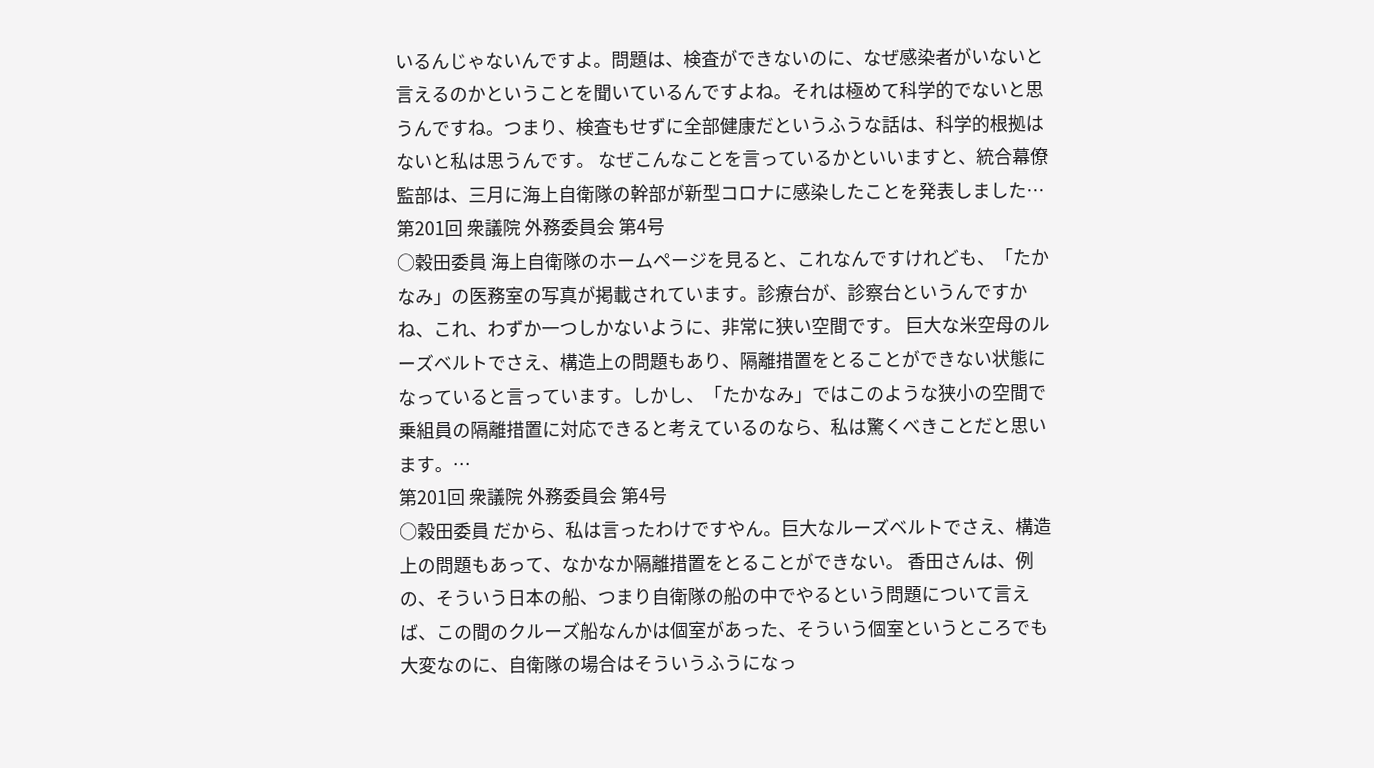いるんじゃないんですよ。問題は、検査ができないのに、なぜ感染者がいないと言えるのかということを聞いているんですよね。それは極めて科学的でないと思うんですね。つまり、検査もせずに全部健康だというふうな話は、科学的根拠はないと私は思うんです。 なぜこんなことを言っているかといいますと、統合幕僚監部は、三月に海上自衛隊の幹部が新型コロナに感染したことを発表しました…
第201回 衆議院 外務委員会 第4号
○穀田委員 海上自衛隊のホームページを見ると、これなんですけれども、「たかなみ」の医務室の写真が掲載されています。診療台が、診察台というんですかね、これ、わずか一つしかないように、非常に狭い空間です。 巨大な米空母のルーズベルトでさえ、構造上の問題もあり、隔離措置をとることができない状態になっていると言っています。しかし、「たかなみ」ではこのような狭小の空間で乗組員の隔離措置に対応できると考えているのなら、私は驚くべきことだと思います。…
第201回 衆議院 外務委員会 第4号
○穀田委員 だから、私は言ったわけですやん。巨大なルーズベルトでさえ、構造上の問題もあって、なかなか隔離措置をとることができない。 香田さんは、例の、そういう日本の船、つまり自衛隊の船の中でやるという問題について言えば、この間のクルーズ船なんかは個室があった、そういう個室というところでも大変なのに、自衛隊の場合はそういうふうになっ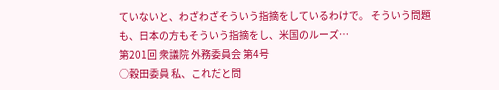ていないと、わざわざそういう指摘をしているわけで。 そういう問題も、日本の方もそういう指摘をし、米国のルーズ…
第201回 衆議院 外務委員会 第4号
○穀田委員 私、これだと問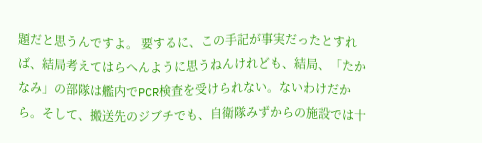題だと思うんですよ。 要するに、この手記が事実だったとすれば、結局考えてはらへんように思うねんけれども、結局、「たかなみ」の部隊は艦内でPCR検査を受けられない。ないわけだから。そして、搬送先のジブチでも、自衛隊みずからの施設では十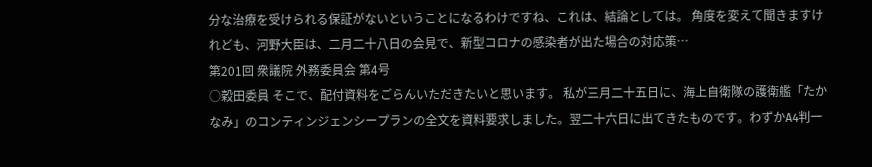分な治療を受けられる保証がないということになるわけですね、これは、結論としては。 角度を変えて聞きますけれども、河野大臣は、二月二十八日の会見で、新型コロナの感染者が出た場合の対応策…
第201回 衆議院 外務委員会 第4号
○穀田委員 そこで、配付資料をごらんいただきたいと思います。 私が三月二十五日に、海上自衛隊の護衛艦「たかなみ」のコンティンジェンシープランの全文を資料要求しました。翌二十六日に出てきたものです。わずかA4判一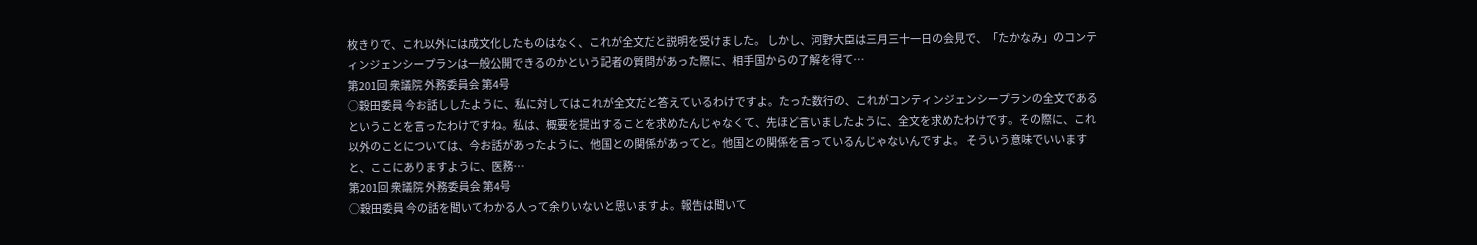枚きりで、これ以外には成文化したものはなく、これが全文だと説明を受けました。 しかし、河野大臣は三月三十一日の会見で、「たかなみ」のコンティンジェンシープランは一般公開できるのかという記者の質問があった際に、相手国からの了解を得て…
第201回 衆議院 外務委員会 第4号
○穀田委員 今お話ししたように、私に対してはこれが全文だと答えているわけですよ。たった数行の、これがコンティンジェンシープランの全文であるということを言ったわけですね。私は、概要を提出することを求めたんじゃなくて、先ほど言いましたように、全文を求めたわけです。その際に、これ以外のことについては、今お話があったように、他国との関係があってと。他国との関係を言っているんじゃないんですよ。 そういう意味でいいますと、ここにありますように、医務…
第201回 衆議院 外務委員会 第4号
○穀田委員 今の話を聞いてわかる人って余りいないと思いますよ。報告は聞いて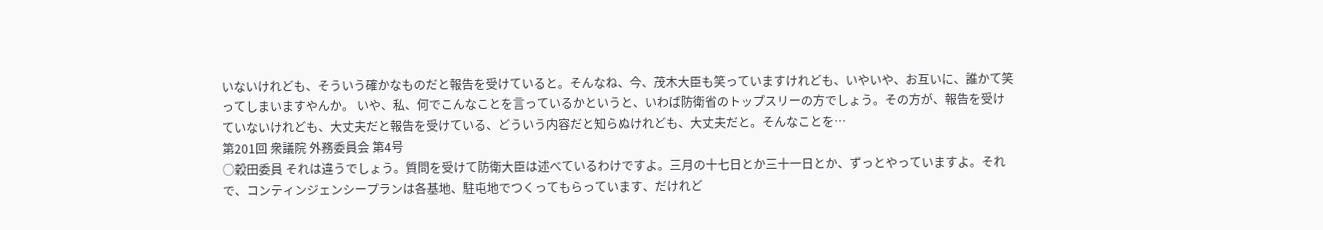いないけれども、そういう確かなものだと報告を受けていると。そんなね、今、茂木大臣も笑っていますけれども、いやいや、お互いに、誰かて笑ってしまいますやんか。 いや、私、何でこんなことを言っているかというと、いわば防衛省のトップスリーの方でしょう。その方が、報告を受けていないけれども、大丈夫だと報告を受けている、どういう内容だと知らぬけれども、大丈夫だと。そんなことを…
第201回 衆議院 外務委員会 第4号
○穀田委員 それは違うでしょう。質問を受けて防衛大臣は述べているわけですよ。三月の十七日とか三十一日とか、ずっとやっていますよ。それで、コンティンジェンシープランは各基地、駐屯地でつくってもらっています、だけれど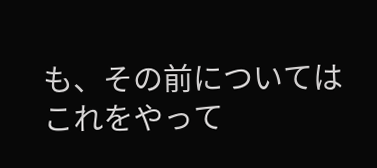も、その前についてはこれをやって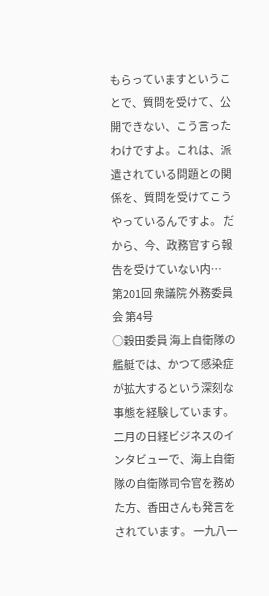もらっていますということで、質問を受けて、公開できない、こう言ったわけですよ。これは、派遣されている問題との関係を、質問を受けてこうやっているんですよ。 だから、今、政務官すら報告を受けていない内…
第201回 衆議院 外務委員会 第4号
○穀田委員 海上自衛隊の艦艇では、かつて感染症が拡大するという深刻な事態を経験しています。二月の日経ビジネスのインタビューで、海上自衛隊の自衛隊司令官を務めた方、香田さんも発言をされています。 一九八一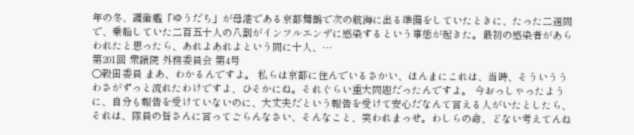年の冬、護衛艦「ゆうだち」が母港である京都舞鶴で次の航海に出る準備をしていたときに、たった二週間で、乗船していた二百五十人の八割がインフルエンザに感染するという事態が起きた。最初の感染者があらわれたと思ったら、あれよあれよという間に十人、…
第201回 衆議院 外務委員会 第4号
○穀田委員 まあ、わかるんですよ。 私らは京都に住んでいるさかい、ほんまにこれは、当時、そういううわさがずっと流れたわけですよ、ひそかにね。それぐらい重大問題だったんですよ。 今おっしゃったように、自分も報告を受けていないのに、大丈夫だという報告を受けて安心だなんて言える人がいたとしたら、それは、隊員の皆さんに言ってごらんなさい、そんなこと、笑われまっせ。わしらの命、どない考えてんね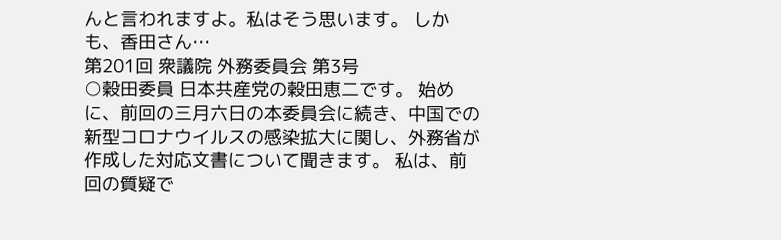んと言われますよ。私はそう思います。 しかも、香田さん…
第201回 衆議院 外務委員会 第3号
○穀田委員 日本共産党の穀田恵二です。 始めに、前回の三月六日の本委員会に続き、中国での新型コロナウイルスの感染拡大に関し、外務省が作成した対応文書について聞きます。 私は、前回の質疑で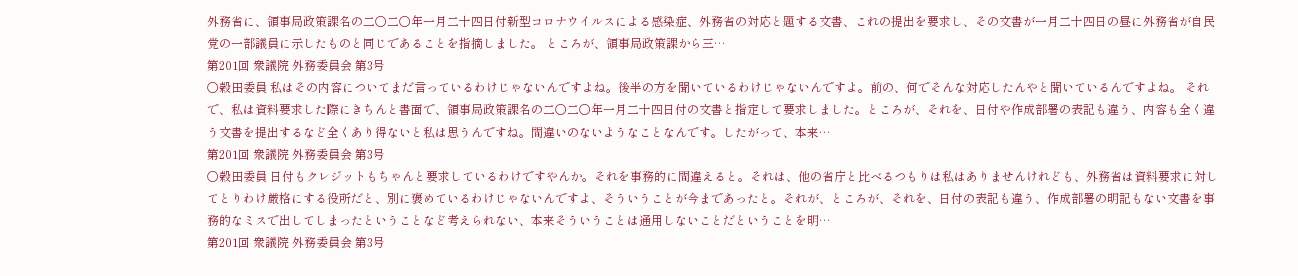外務省に、領事局政策課名の二〇二〇年一月二十四日付新型コロナウイルスによる感染症、外務省の対応と題する文書、これの提出を要求し、その文書が一月二十四日の昼に外務省が自民党の一部議員に示したものと同じであることを指摘しました。 ところが、領事局政策課から三…
第201回 衆議院 外務委員会 第3号
○穀田委員 私はその内容についてまだ言っているわけじゃないんですよね。後半の方を聞いているわけじゃないんですよ。前の、何でそんな対応したんやと聞いているんですよね。 それで、私は資料要求した際にきちんと書面で、領事局政策課名の二〇二〇年一月二十四日付の文書と指定して要求しました。ところが、それを、日付や作成部署の表記も違う、内容も全く違う文書を提出するなど全くあり得ないと私は思うんですね。間違いのないようなことなんです。したがって、本来…
第201回 衆議院 外務委員会 第3号
○穀田委員 日付もクレジットもちゃんと要求しているわけですやんか。それを事務的に間違えると。それは、他の省庁と比べるつもりは私はありませんけれども、外務省は資料要求に対してとりわけ厳格にする役所だと、別に褒めているわけじゃないんですよ、そういうことが今まであったと。それが、ところが、それを、日付の表記も違う、作成部署の明記もない文書を事務的なミスで出してしまったということなど考えられない、本来そういうことは通用しないことだということを明…
第201回 衆議院 外務委員会 第3号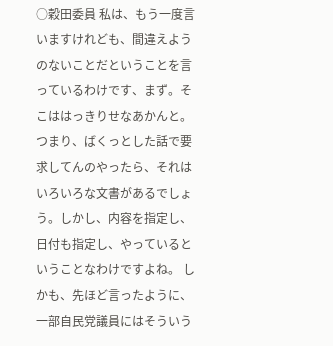○穀田委員 私は、もう一度言いますけれども、間違えようのないことだということを言っているわけです、まず。そこははっきりせなあかんと。つまり、ばくっとした話で要求してんのやったら、それはいろいろな文書があるでしょう。しかし、内容を指定し、日付も指定し、やっているということなわけですよね。 しかも、先ほど言ったように、一部自民党議員にはそういう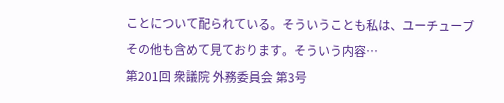ことについて配られている。そういうことも私は、ユーチューブその他も含めて見ております。そういう内容…
第201回 衆議院 外務委員会 第3号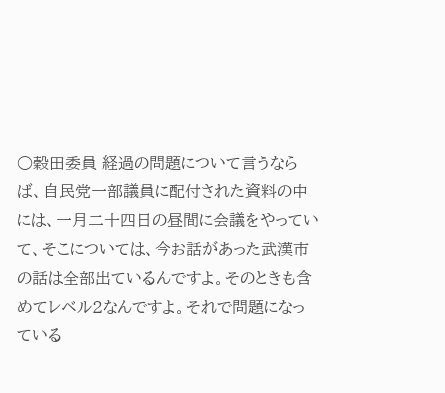○穀田委員 経過の問題について言うならば、自民党一部議員に配付された資料の中には、一月二十四日の昼間に会議をやっていて、そこについては、今お話があった武漢市の話は全部出ているんですよ。そのときも含めてレベル2なんですよ。それで問題になっている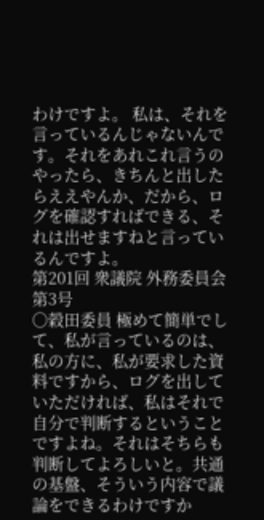わけですよ。 私は、それを言っているんじゃないんです。それをあれこれ言うのやったら、きちんと出したらええやんか、だから、ログを確認すればできる、それは出せますねと言っているんですよ。
第201回 衆議院 外務委員会 第3号
○穀田委員 極めて簡単でして、私が言っているのは、私の方に、私が要求した資料ですから、ログを出していただければ、私はそれで自分で判断するということですよね。それはそちらも判断してよろしいと。共通の基盤、そういう内容で議論をできるわけですか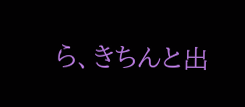ら、きちんと出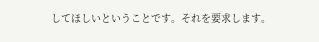してほしいということです。それを要求します。